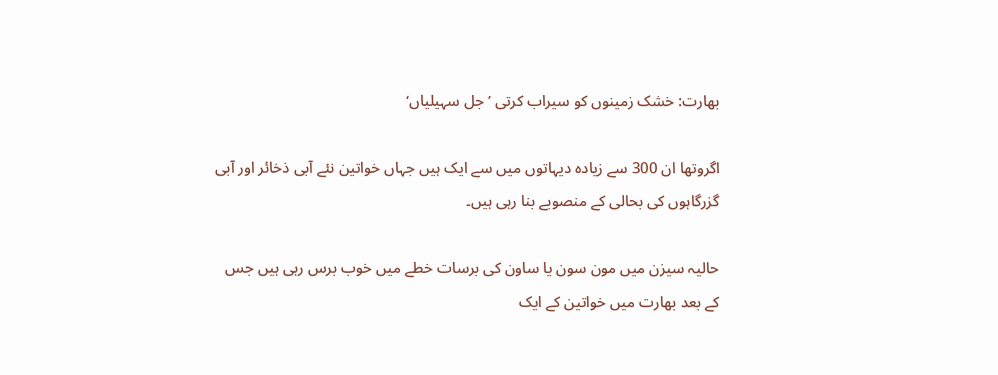بھارت: خشک زمینوں کو سیراب کرتی ’جل سہیلیاں‘

اگروتھا ان 300 سے زیادہ دیہاتوں میں سے ایک ہیں جہاں خواتین نئے آبی ذخائر اور آبی گزرگاہوں کی بحالی کے منصوبے بنا رہی ہیں۔

حالیہ سیزن میں مون سون یا ساون کی برسات خطے میں خوب برس رہی ہیں جس کے بعد بھارت میں خواتین کے ایک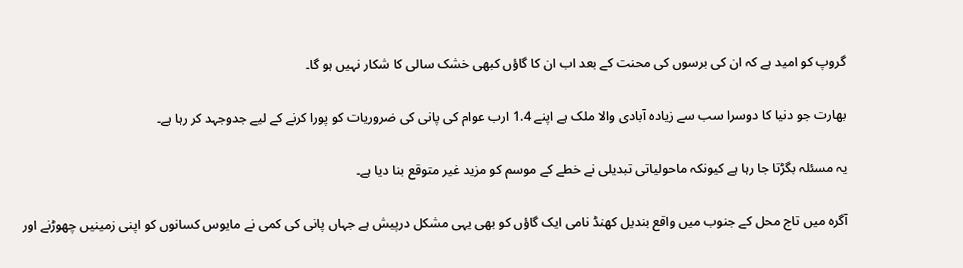گروپ کو امید ہے کہ ان کی برسوں کی محنت کے بعد اب ان کا گاؤں کبھی خشک سالی کا شکار نہیں ہو گا۔

بھارت جو دنیا کا دوسرا سب سے زیادہ آبادی والا ملک ہے اپنے 1.4 ارب عوام کی پانی کی ضروریات کو پورا کرنے کے لیے جدوجہد کر رہا ہے۔

یہ مسئلہ بگڑتا جا رہا ہے کیونکہ ماحولیاتی تبدیلی نے خطے کے موسم کو مزید غیر متوقع بنا دیا ہے۔

آگرہ میں تاج محل کے جنوب میں واقع بندیل کھنڈ نامی ایک گاؤں کو بھی یہی مشکل درپیش ہے جہاں پانی کی کمی نے مایوس کسانوں کو اپنی زمینیں چھوڑنے اور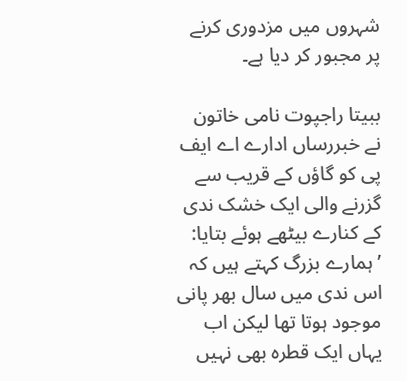شہروں میں مزدوری کرنے پر مجبور کر دیا ہے۔

ببیتا راجپوت نامی خاتون نے خبررساں ادارے اے ایف پی کو گاؤں کے قریب سے گزرنے والی ایک خشک ندی کے کنارے بیٹھے ہوئے بتایا: ’ہمارے بزرگ کہتے ہیں کہ اس ندی میں سال بھر پانی موجود ہوتا تھا لیکن اب یہاں ایک قطرہ بھی نہیں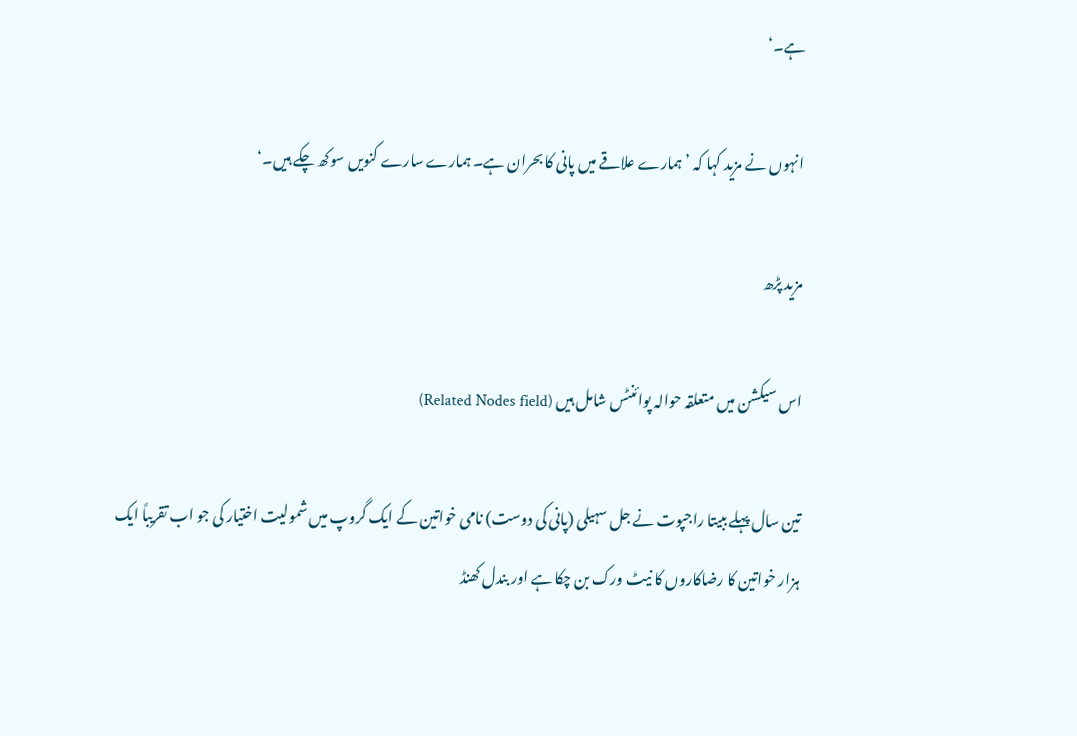ہے۔‘

انہوں نے مزید کہا کہ ’ہمارے علاقے میں پانی کا بحران ہے۔ ہمارے سارے کنویں سوکھ چکے ہیں۔‘

مزید پڑھ

اس سیکشن میں متعلقہ حوالہ پوائنٹس شامل ہیں (Related Nodes field)

تین سال پہلے ببیتا راجپوت نے جل سہیلی (پانی کی دوست) نامی خواتین کے ایک گروپ میں شمولیت اختیار کی جو اب تقریباً ایک ہزار خواتین کا رضاکاروں کا نیٹ ورک بن چکا ہے اور بندل کھنڈ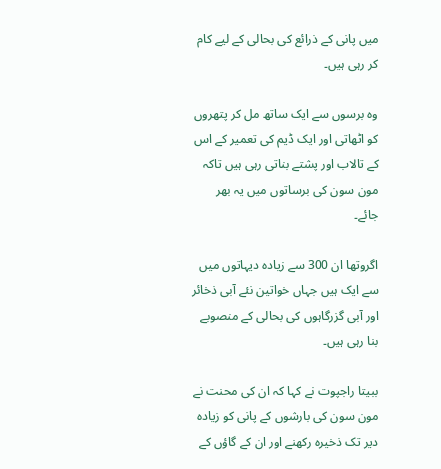میں پانی کے ذرائع کی بحالی کے لیے کام کر رہی ہیں۔

وہ برسوں سے ایک ساتھ مل کر پتھروں کو اٹھاتی اور ایک ڈیم کی تعمیر کے اس کے تالاب اور پشتے بناتی رہی ہیں تاکہ مون سون کی برساتوں میں یہ بھر جائے۔

اگروتھا ان 300 سے زیادہ دیہاتوں میں سے ایک ہیں جہاں خواتین نئے آبی ذخائر اور آبی گزرگاہوں کی بحالی کے منصوبے بنا رہی ہیں۔

ببیتا راجپوت نے کہا کہ ان کی محنت نے مون سون کی بارشوں کے پانی کو زیادہ دیر تک ذخیرہ رکھنے اور ان کے گاؤں کے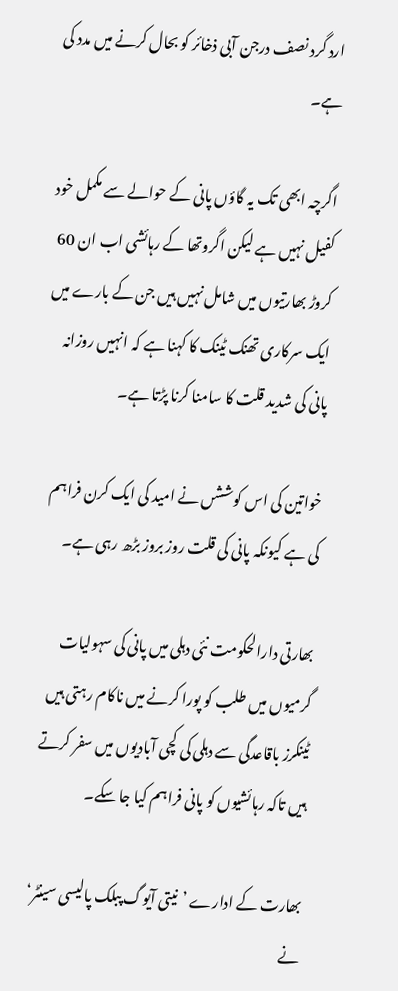ارد گرد نصف درجن آبی ذخائر کو بحال کرنے میں مدد کی ہے۔

اگرچہ ابھی تک یہ گاؤں پانی کے حوالے سے مکمل خود کفیل نہیں ہے لیکن اگروتھا کے رہائشی اب ان 60 کروڑ بھارتیوں میں شامل نہیں ہیں جن کے بارے میں ایک سرکاری تھنک ٹینک کا کہنا ہے کہ انہیں روزانہ پانی کی شدید قلت کا سامنا کرنا پڑتا ہے۔

خواتین کی اس کوششں نے امید کی ایک کرن فراہم کی ہے کیونکہ پانی کی قلت روز بروز بڑھ رہی ہے۔

بھارتی دارالحکومت نئی دہلی میں پانی کی سہولیات گرمیوں میں طلب کو پورا کرنے میں ناکام رہتی ہیں ٹینکرز باقاعدگی سے دہلی کی کچی آبادیوں میں سفر کرتے ہیں تاکہ رہائشیوں کو پانی فراہم کیا جا سکے۔

بھارت کے ادارے ’نیتی آیوگ پبلک پالیسی سینٹر‘ نے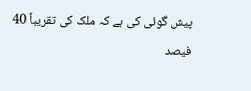پیش گوئی کی ہے کہ ملک کی تقریباً 40 فیصد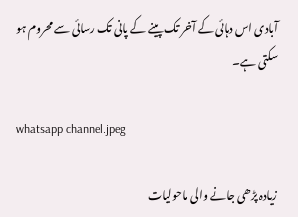آبادی اس دہائی کے آخر تک پینے کے پانی تک رسائی سے محروم ہو سکتی ہے۔

whatsapp channel.jpeg

زیادہ پڑھی جانے والی ماحولیات